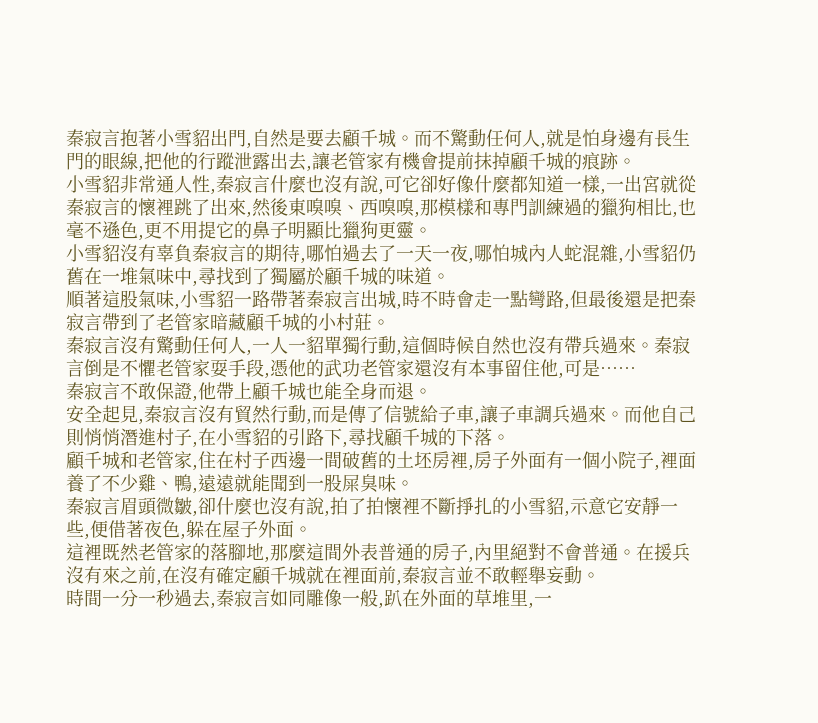秦寂言抱著小雪貂出門,自然是要去顧千城。而不驚動任何人,就是怕身邊有長生門的眼線,把他的行蹤泄露出去,讓老管家有機會提前抹掉顧千城的痕跡。
小雪貂非常通人性,秦寂言什麼也沒有說,可它卻好像什麼都知道一樣,一出宮就從秦寂言的懷裡跳了出來,然後東嗅嗅、西嗅嗅,那模樣和專門訓練過的獵狗相比,也毫不遜色,更不用提它的鼻子明顯比獵狗更靈。
小雪貂沒有辜負秦寂言的期待,哪怕過去了一天一夜,哪怕城內人蛇混雜,小雪貂仍舊在一堆氣味中,尋找到了獨屬於顧千城的味道。
順著這股氣味,小雪貂一路帶著秦寂言出城,時不時會走一點彎路,但最後還是把秦寂言帶到了老管家暗藏顧千城的小村莊。
秦寂言沒有驚動任何人,一人一貂單獨行動,這個時候自然也沒有帶兵過來。秦寂言倒是不懼老管家耍手段,憑他的武功老管家還沒有本事留住他,可是……
秦寂言不敢保證,他帶上顧千城也能全身而退。
安全起見,秦寂言沒有貿然行動,而是傳了信號給子車,讓子車調兵過來。而他自己則悄悄潛進村子,在小雪貂的引路下,尋找顧千城的下落。
顧千城和老管家,住在村子西邊一間破舊的土坯房裡,房子外面有一個小院子,裡面養了不少雞、鴨,遠遠就能聞到一股屎臭味。
秦寂言眉頭微皺,卻什麼也沒有說,拍了拍懷裡不斷掙扎的小雪貂,示意它安靜一些,便借著夜色,躲在屋子外面。
這裡既然老管家的落腳地,那麼這間外表普通的房子,內里絕對不會普通。在援兵沒有來之前,在沒有確定顧千城就在裡面前,秦寂言並不敢輕舉妄動。
時間一分一秒過去,秦寂言如同雕像一般,趴在外面的草堆里,一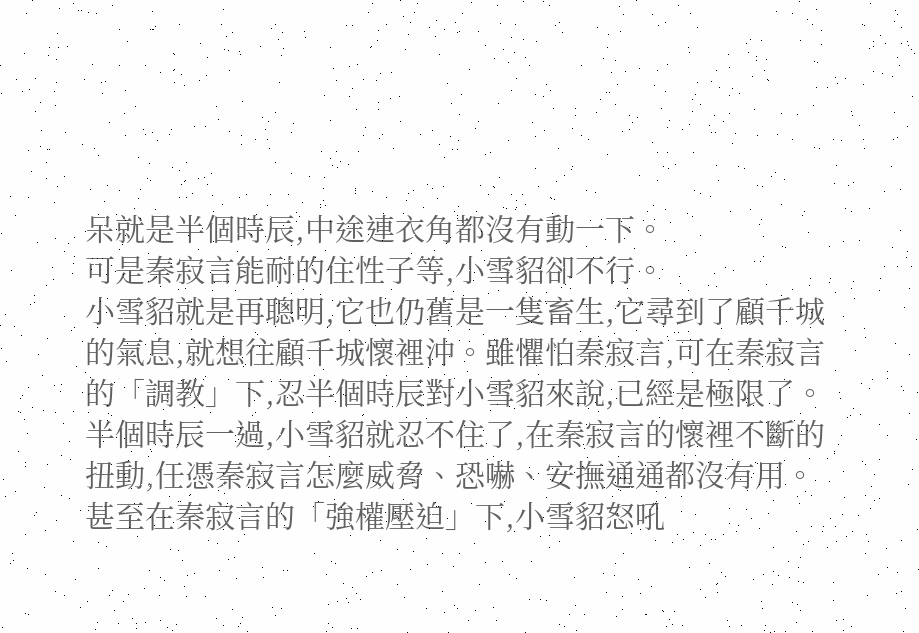呆就是半個時辰,中途連衣角都沒有動一下。
可是秦寂言能耐的住性子等,小雪貂卻不行。
小雪貂就是再聰明,它也仍舊是一隻畜生,它尋到了顧千城的氣息,就想往顧千城懷裡沖。雖懼怕秦寂言,可在秦寂言的「調教」下,忍半個時辰對小雪貂來說,已經是極限了。
半個時辰一過,小雪貂就忍不住了,在秦寂言的懷裡不斷的扭動,任憑秦寂言怎麼威脅、恐嚇、安撫通通都沒有用。
甚至在秦寂言的「強權壓迫」下,小雪貂怒吼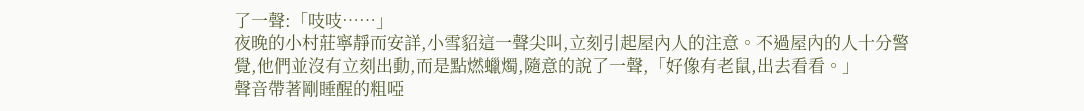了一聲:「吱吱……」
夜晚的小村莊寧靜而安詳,小雪貂這一聲尖叫,立刻引起屋內人的注意。不過屋內的人十分警覺,他們並沒有立刻出動,而是點燃蠟燭,隨意的說了一聲,「好像有老鼠,出去看看。」
聲音帶著剛睡醒的粗啞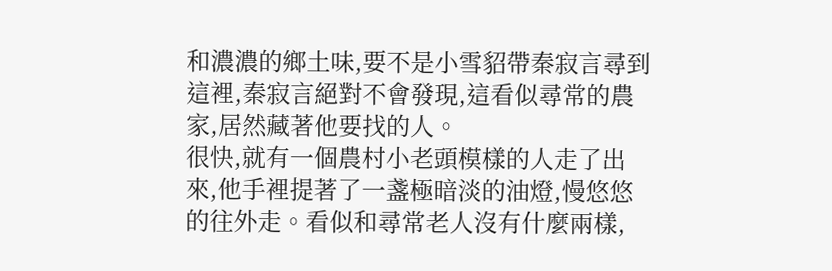和濃濃的鄉土味,要不是小雪貂帶秦寂言尋到這裡,秦寂言絕對不會發現,這看似尋常的農家,居然藏著他要找的人。
很快,就有一個農村小老頭模樣的人走了出來,他手裡提著了一盞極暗淡的油燈,慢悠悠的往外走。看似和尋常老人沒有什麼兩樣,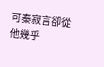可秦寂言卻從他幾乎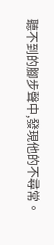聽不到的腳步聲中,發現他的不尋常。